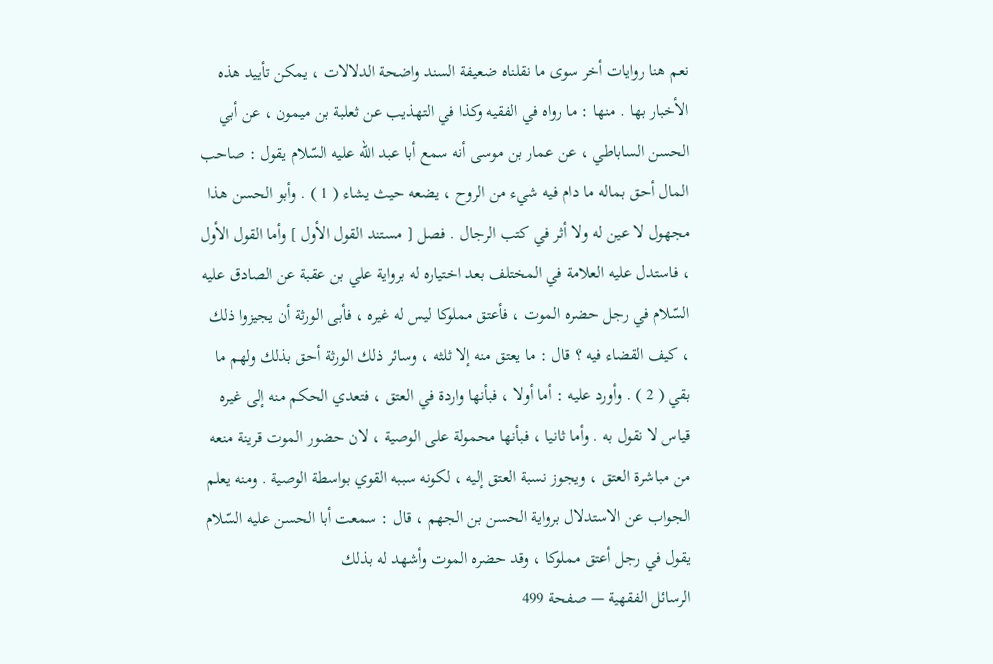نعم هنا روايات أخر سوى ما نقلناه ضعيفة السند واضحة الدلالات ، يمكن تأييد هذه الأخبار بها . منها : ما رواه في الفقيه وكذا في التهذيب عن ثعلبة بن ميمون ، عن أبي الحسن الساباطي ، عن عمار بن موسى أنه سمع أبا عبد الله عليه السّلام يقول : صاحب المال أحق بماله ما دام فيه شيء من الروح ، يضعه حيث يشاء ( 1 ) . وأبو الحسن هذا مجهول لا عين له ولا أثر في كتب الرجال . فصل [ مستند القول الأول ] وأما القول الأول ، فاستدل عليه العلامة في المختلف بعد اختياره له برواية علي بن عقبة عن الصادق عليه السّلام في رجل حضره الموت ، فأعتق مملوكا ليس له غيره ، فأبى الورثة أن يجيزوا ذلك ، كيف القضاء فيه ؟ قال : ما يعتق منه إلا ثلثه ، وسائر ذلك الورثة أحق بذلك ولهم ما بقي ( 2 ) . وأورد عليه : أما أولا ، فبأنها واردة في العتق ، فتعدي الحكم منه إلى غيره قياس لا نقول به . وأما ثانيا ، فبأنها محمولة على الوصية ، لان حضور الموت قرينة منعه من مباشرة العتق ، ويجوز نسبة العتق إليه ، لكونه سببه القوي بواسطة الوصية . ومنه يعلم الجواب عن الاستدلال برواية الحسن بن الجهم ، قال : سمعت أبا الحسن عليه السّلام يقول في رجل أعتق مملوكا ، وقد حضره الموت وأشهد له بذلك
الرسائل الفقهية — صفحة 499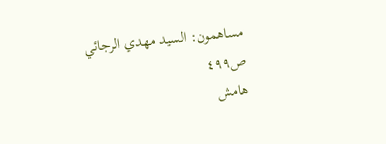مساهمون: السيد مهدي الرجائي
ص٤٩٩
هامش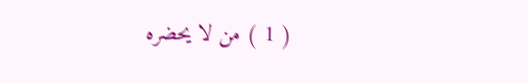( 1 ) من لا يحضره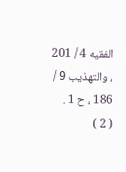الفقيه 4 / 201 ، والتهذيب 9 / 186 ، ح 1 .
( 2 )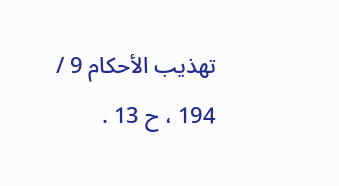تهذيب الأحكام 9 / 194 ، ح 13 .